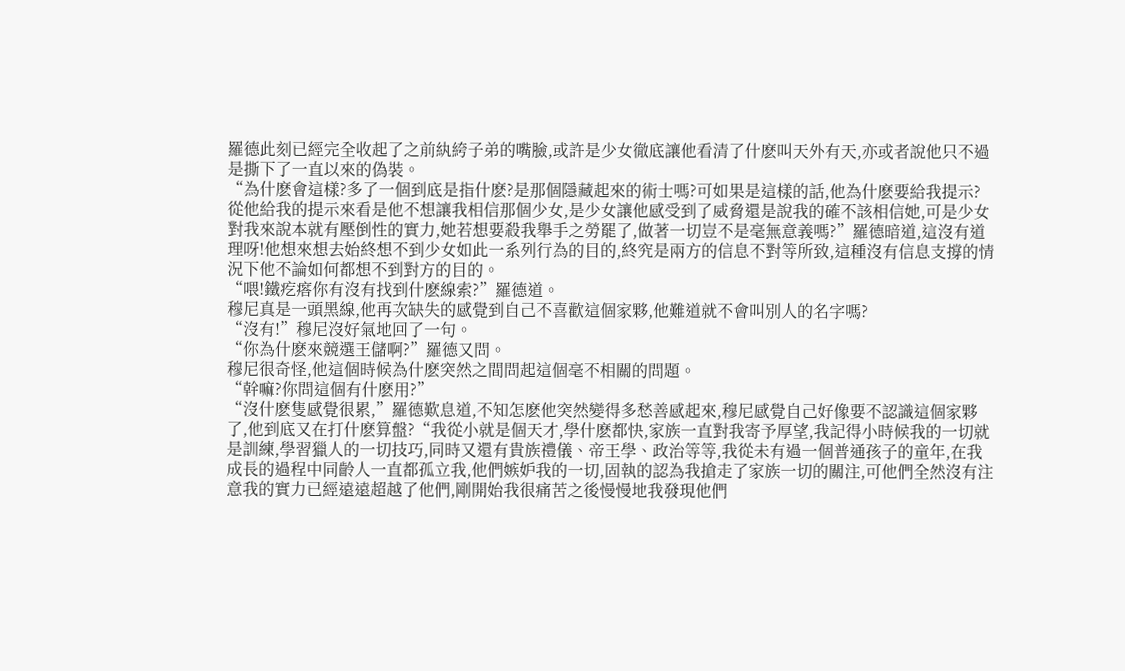羅德此刻已經完全收起了之前紈絝子弟的嘴臉,或許是少女徹底讓他看清了什麽叫天外有天,亦或者說他只不過是撕下了一直以來的偽裝。
“為什麽會這樣?多了一個到底是指什麽?是那個隱藏起來的術士嗎?可如果是這樣的話,他為什麽要給我提示?從他給我的提示來看是他不想讓我相信那個少女,是少女讓他感受到了威脅還是說我的確不該相信她,可是少女對我來說本就有壓倒性的實力,她若想要殺我舉手之勞罷了,做著一切豈不是毫無意義嗎?”羅德暗道,這沒有道理呀!他想來想去始終想不到少女如此一系列行為的目的,終究是兩方的信息不對等所致,這種沒有信息支撐的情況下他不論如何都想不到對方的目的。
“喂!鐵疙瘩你有沒有找到什麽線索?”羅德道。
穆尼真是一頭黑線,他再次缺失的感覺到自己不喜歡這個家夥,他難道就不會叫別人的名字嗎?
“沒有!”穆尼沒好氣地回了一句。
“你為什麽來競選王儲啊?”羅德又問。
穆尼很奇怪,他這個時候為什麽突然之間問起這個毫不相關的問題。
“幹嘛?你問這個有什麽用?”
“沒什麽隻感覺很累,”羅德歎息道,不知怎麽他突然變得多愁善感起來,穆尼感覺自己好像要不認識這個家夥了,他到底又在打什麽算盤?“我從小就是個天才,學什麽都快,家族一直對我寄予厚望,我記得小時候我的一切就是訓練,學習獵人的一切技巧,同時又還有貴族禮儀、帝王學、政治等等,我從未有過一個普通孩子的童年,在我成長的過程中同齡人一直都孤立我,他們嫉妒我的一切,固執的認為我搶走了家族一切的關注,可他們全然沒有注意我的實力已經遠遠超越了他們,剛開始我很痛苦之後慢慢地我發現他們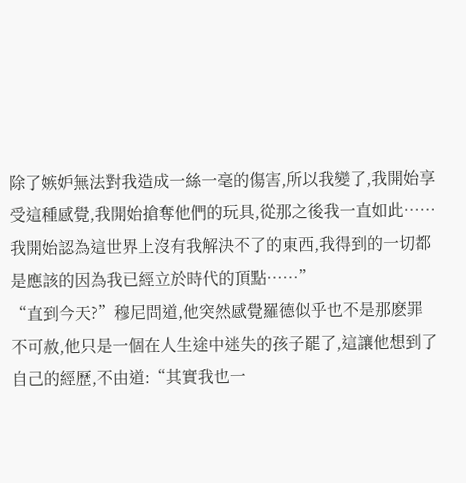除了嫉妒無法對我造成一絲一毫的傷害,所以我變了,我開始享受這種感覺,我開始搶奪他們的玩具,從那之後我一直如此……我開始認為這世界上沒有我解決不了的東西,我得到的一切都是應該的因為我已經立於時代的頂點……”
“直到今天?”穆尼問道,他突然感覺羅德似乎也不是那麽罪不可赦,他只是一個在人生途中迷失的孩子罷了,這讓他想到了自己的經歷,不由道:“其實我也一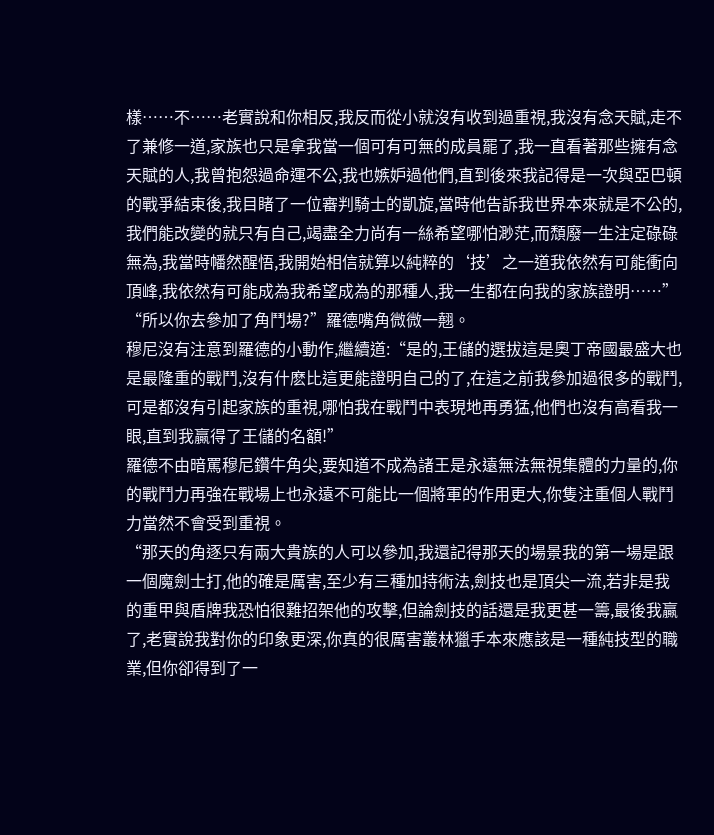樣……不……老實說和你相反,我反而從小就沒有收到過重視,我沒有念天賦,走不了兼修一道,家族也只是拿我當一個可有可無的成員罷了,我一直看著那些擁有念天賦的人,我曾抱怨過命運不公,我也嫉妒過他們,直到後來我記得是一次與亞巴頓的戰爭結束後,我目睹了一位審判騎士的凱旋,當時他告訴我世界本來就是不公的,我們能改變的就只有自己,竭盡全力尚有一絲希望哪怕渺茫,而頹廢一生注定碌碌無為,我當時幡然醒悟,我開始相信就算以純粹的‘技’之一道我依然有可能衝向頂峰,我依然有可能成為我希望成為的那種人,我一生都在向我的家族證明……”
“所以你去參加了角鬥場?”羅德嘴角微微一翹。
穆尼沒有注意到羅德的小動作,繼續道:“是的,王儲的選拔這是奧丁帝國最盛大也是最隆重的戰鬥,沒有什麽比這更能證明自己的了,在這之前我參加過很多的戰鬥,可是都沒有引起家族的重視,哪怕我在戰鬥中表現地再勇猛,他們也沒有高看我一眼,直到我贏得了王儲的名額!”
羅德不由暗罵穆尼鑽牛角尖,要知道不成為諸王是永遠無法無視集體的力量的,你的戰鬥力再強在戰場上也永遠不可能比一個將軍的作用更大,你隻注重個人戰鬥力當然不會受到重視。
“那天的角逐只有兩大貴族的人可以參加,我還記得那天的場景我的第一場是跟一個魔劍士打,他的確是厲害,至少有三種加持術法,劍技也是頂尖一流,若非是我的重甲與盾牌我恐怕很難招架他的攻擊,但論劍技的話還是我更甚一籌,最後我贏了,老實說我對你的印象更深,你真的很厲害叢林獵手本來應該是一種純技型的職業,但你卻得到了一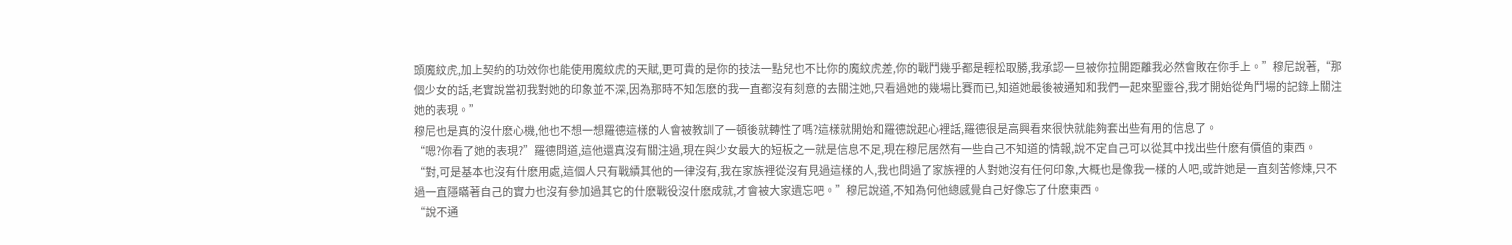頭魔紋虎,加上契約的功效你也能使用魔紋虎的天賦,更可貴的是你的技法一點兒也不比你的魔紋虎差,你的戰鬥幾乎都是輕松取勝,我承認一旦被你拉開距離我必然會敗在你手上。”穆尼說著,“那個少女的話,老實說當初我對她的印象並不深,因為那時不知怎麽的我一直都沒有刻意的去關注她,只看過她的幾場比賽而已,知道她最後被通知和我們一起來聖靈谷,我才開始從角鬥場的記錄上關注她的表現。”
穆尼也是真的沒什麽心機,他也不想一想羅德這樣的人會被教訓了一頓後就轉性了嗎?這樣就開始和羅德說起心裡話,羅德很是高興看來很快就能夠套出些有用的信息了。
“嗯?你看了她的表現?”羅德問道,這他還真沒有關注過,現在與少女最大的短板之一就是信息不足,現在穆尼居然有一些自己不知道的情報,說不定自己可以從其中找出些什麽有價值的東西。
“對,可是基本也沒有什麽用處,這個人只有戰績其他的一律沒有,我在家族裡從沒有見過這樣的人,我也問過了家族裡的人對她沒有任何印象,大概也是像我一樣的人吧,或許她是一直刻苦修煉,只不過一直隱瞞著自己的實力也沒有參加過其它的什麽戰役沒什麽成就,才會被大家遺忘吧。”穆尼說道,不知為何他總感覺自己好像忘了什麽東西。
“說不通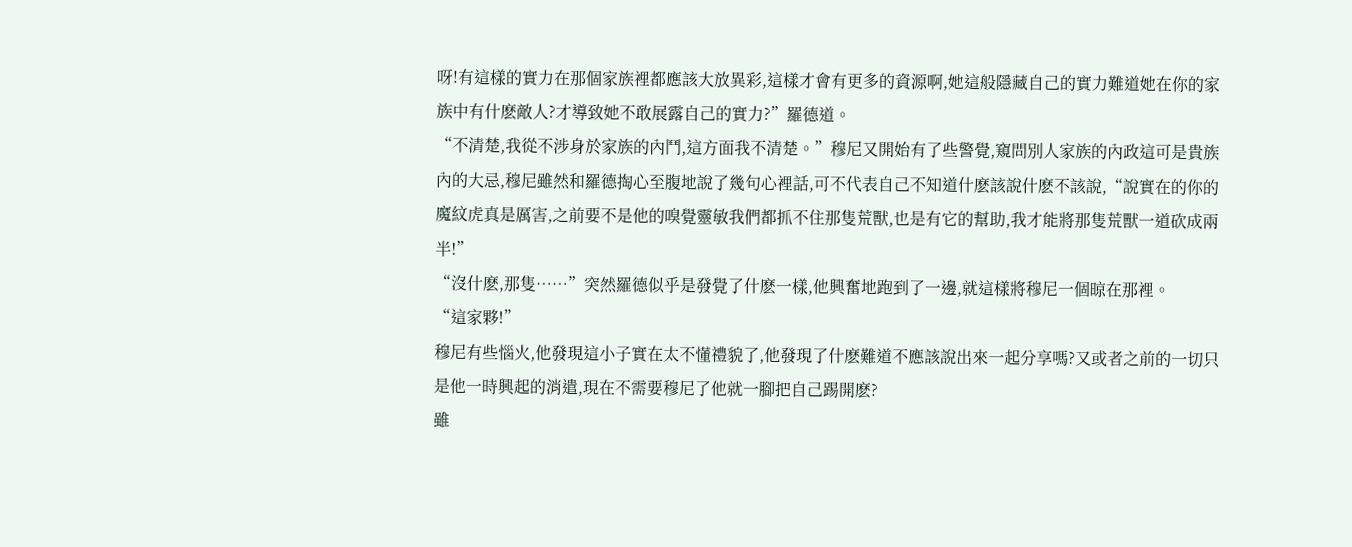呀!有這樣的實力在那個家族裡都應該大放異彩,這樣才會有更多的資源啊,她這般隱藏自己的實力難道她在你的家族中有什麽敵人?才導致她不敢展露自己的實力?”羅德道。
“不清楚,我從不涉身於家族的內鬥,這方面我不清楚。”穆尼又開始有了些警覺,窺問別人家族的內政這可是貴族內的大忌,穆尼雖然和羅德掏心至腹地說了幾句心裡話,可不代表自己不知道什麽該說什麽不該說,“說實在的你的魔紋虎真是厲害,之前要不是他的嗅覺靈敏我們都抓不住那隻荒獸,也是有它的幫助,我才能將那隻荒獸一道砍成兩半!”
“沒什麽,那隻……”突然羅德似乎是發覺了什麽一樣,他興奮地跑到了一邊,就這樣將穆尼一個晾在那裡。
“這家夥!”
穆尼有些惱火,他發現這小子實在太不懂禮貌了,他發現了什麽難道不應該說出來一起分享嗎?又或者之前的一切只是他一時興起的消遣,現在不需要穆尼了他就一腳把自己踢開麽?
雖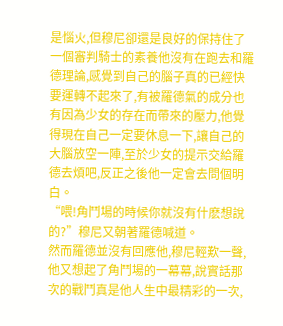是惱火,但穆尼卻還是良好的保持住了一個審判騎士的素養他沒有在跑去和羅德理論,感覺到自己的腦子真的已經快要運轉不起來了,有被羅德氣的成分也有因為少女的存在而帶來的壓力,他覺得現在自己一定要休息一下,讓自己的大腦放空一陣,至於少女的提示交給羅德去煩吧,反正之後他一定會去問個明白。
“喂!角鬥場的時候你就沒有什麽想說的?”穆尼又朝著羅德喊道。
然而羅德並沒有回應他,穆尼輕歎一聲,他又想起了角鬥場的一幕幕,說實話那次的戰鬥真是他人生中最精彩的一次,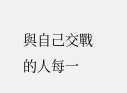與自己交戰的人每一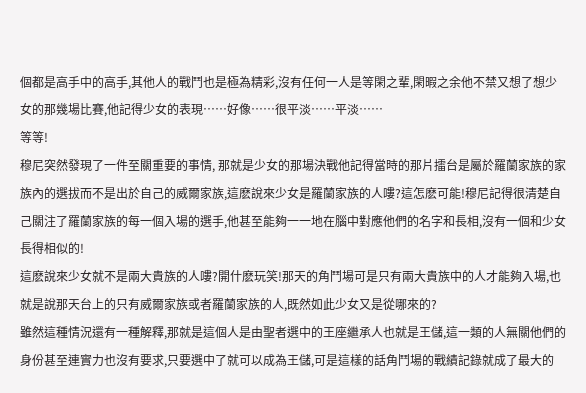個都是高手中的高手,其他人的戰鬥也是極為精彩,沒有任何一人是等閑之輩,閑暇之余他不禁又想了想少女的那幾場比賽,他記得少女的表現……好像……很平淡……平淡……
等等!
穆尼突然發現了一件至關重要的事情, 那就是少女的那場決戰他記得當時的那片擂台是屬於羅蘭家族的家族內的選拔而不是出於自己的威爾家族,這麽說來少女是羅蘭家族的人嘍?這怎麽可能!穆尼記得很清楚自己關注了羅蘭家族的每一個入場的選手,他甚至能夠一一地在腦中對應他們的名字和長相,沒有一個和少女長得相似的!
這麽說來少女就不是兩大貴族的人嘍?開什麽玩笑!那天的角鬥場可是只有兩大貴族中的人才能夠入場,也就是說那天台上的只有威爾家族或者羅蘭家族的人,既然如此少女又是從哪來的?
雖然這種情況還有一種解釋,那就是這個人是由聖者選中的王座繼承人也就是王儲,這一類的人無關他們的身份甚至連實力也沒有要求,只要選中了就可以成為王儲,可是這樣的話角鬥場的戰績記錄就成了最大的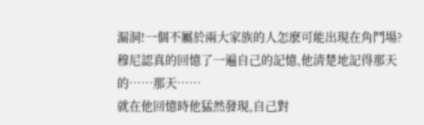漏洞!一個不屬於兩大家族的人怎麽可能出現在角鬥場?
穆尼認真的回憶了一遍自己的記憶,他清楚地記得那天的……那天……
就在他回憶時他猛然發現,自己對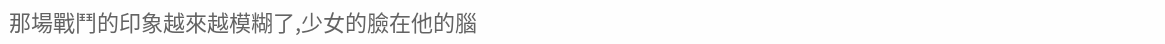那場戰鬥的印象越來越模糊了,少女的臉在他的腦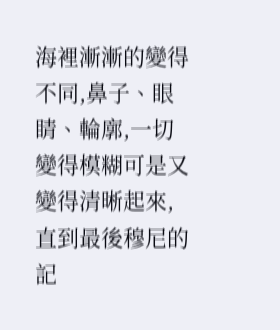海裡漸漸的變得不同,鼻子、眼睛、輪廓,一切變得模糊可是又變得清晰起來,直到最後穆尼的記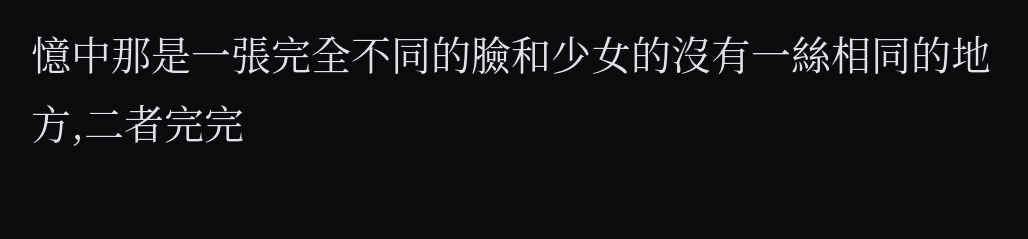憶中那是一張完全不同的臉和少女的沒有一絲相同的地方,二者完完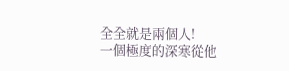全全就是兩個人!
一個極度的深寒從他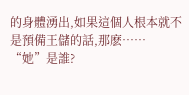的身體湧出,如果這個人根本就不是預備王儲的話,那麽……
“她”是誰?